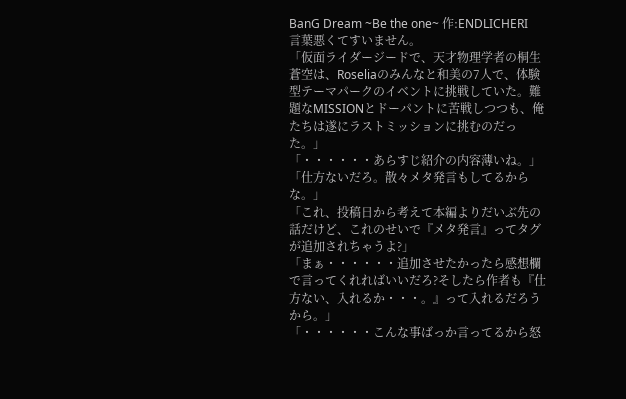BanG Dream ~Be the one~ 作:ENDLICHERI
言葉悪くてすいません。
「仮面ライダージードで、天才物理学者の桐生蒼空は、Roseliaのみんなと和美の7人で、体験型テーマパークのイベントに挑戦していた。難題なMISSIONとドーパントに苦戦しつつも、俺たちは遂にラストミッションに挑むのだった。」
「・・・・・・あらすじ紹介の内容薄いね。」
「仕方ないだろ。散々メタ発言もしてるからな。」
「これ、投稿日から考えて本編よりだいぶ先の話だけど、これのせいで『メタ発言』ってタグが追加されちゃうよ?」
「まぁ・・・・・・追加させたかったら感想欄で言ってくれればいいだろ?そしたら作者も『仕方ない、入れるか・・・。』って入れるだろうから。」
「・・・・・・こんな事ばっか言ってるから怒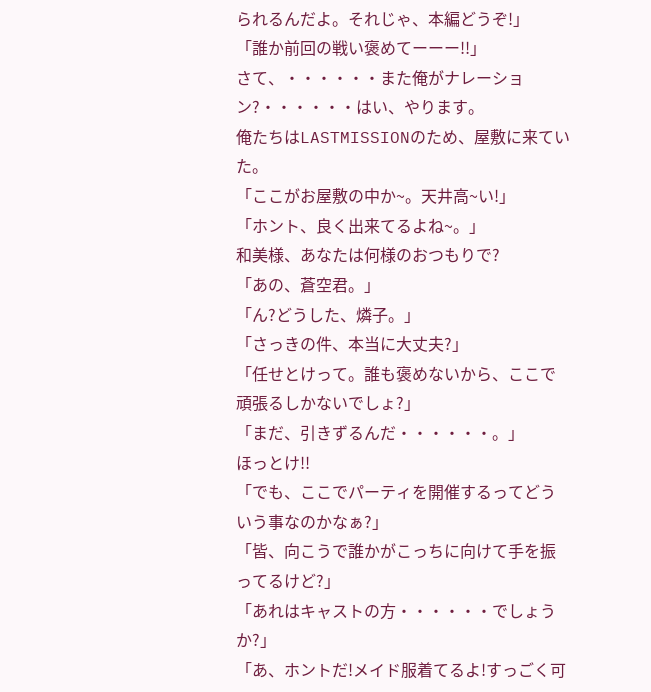られるんだよ。それじゃ、本編どうぞ!」
「誰か前回の戦い褒めてーーー!!」
さて、・・・・・・また俺がナレーション?・・・・・・はい、やります。
俺たちはLASTMISSIONのため、屋敷に来ていた。
「ここがお屋敷の中か~。天井高~い!」
「ホント、良く出来てるよね~。」
和美様、あなたは何様のおつもりで?
「あの、蒼空君。」
「ん?どうした、燐子。」
「さっきの件、本当に大丈夫?」
「任せとけって。誰も褒めないから、ここで頑張るしかないでしょ?」
「まだ、引きずるんだ・・・・・・。」
ほっとけ!!
「でも、ここでパーティを開催するってどういう事なのかなぁ?」
「皆、向こうで誰かがこっちに向けて手を振ってるけど?」
「あれはキャストの方・・・・・・でしょうか?」
「あ、ホントだ!メイド服着てるよ!すっごく可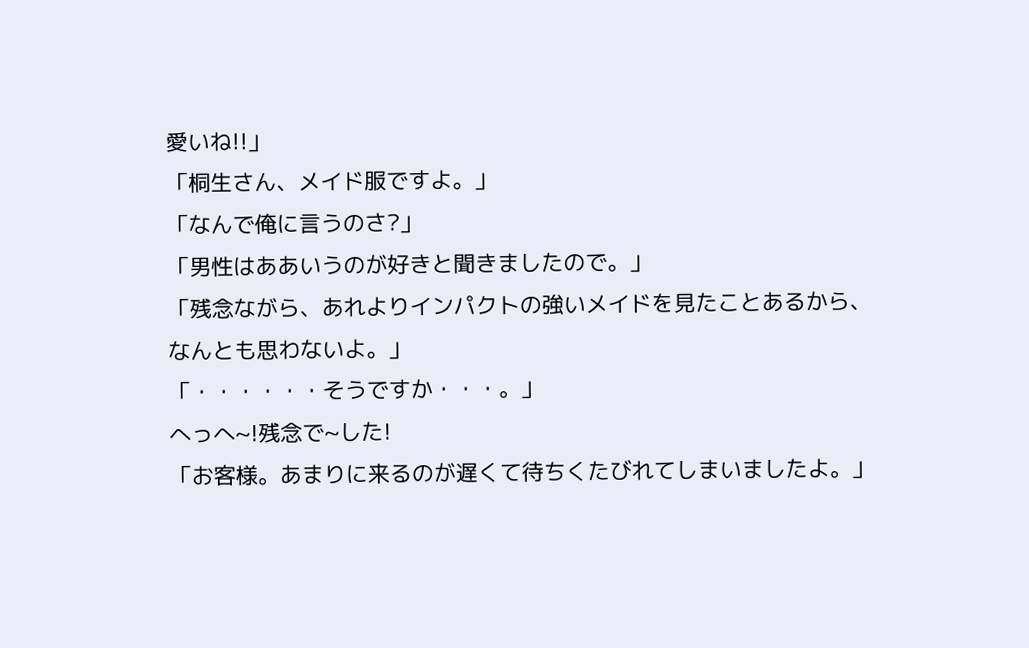愛いね!!」
「桐生さん、メイド服ですよ。」
「なんで俺に言うのさ?」
「男性はああいうのが好きと聞きましたので。」
「残念ながら、あれよりインパクトの強いメイドを見たことあるから、なんとも思わないよ。」
「・・・・・・そうですか・・・。」
へっへ~!残念で~した!
「お客様。あまりに来るのが遅くて待ちくたびれてしまいましたよ。」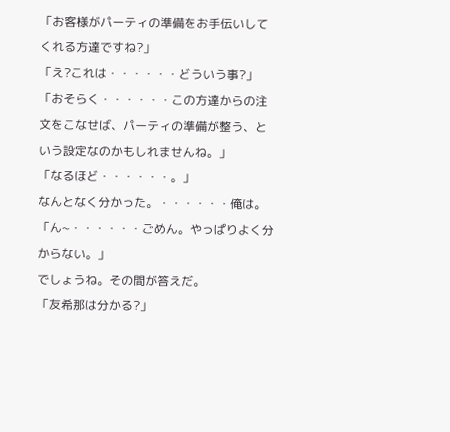「お客様がパーティの準備をお手伝いしてくれる方達ですね?」
「え?これは・・・・・・どういう事?」
「おそらく・・・・・・この方達からの注文をこなせば、パーティの準備が整う、という設定なのかもしれませんね。」
「なるほど・・・・・・。」
なんとなく分かった。・・・・・・俺は。
「ん~・・・・・・ごめん。やっぱりよく分からない。」
でしょうね。その間が答えだ。
「友希那は分かる?」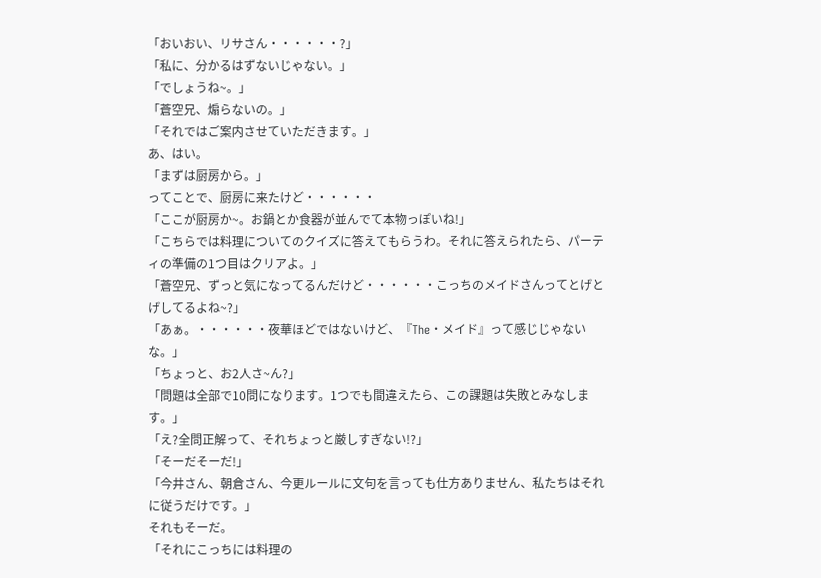「おいおい、リサさん・・・・・・?」
「私に、分かるはずないじゃない。」
「でしょうね~。」
「蒼空兄、煽らないの。」
「それではご案内させていただきます。」
あ、はい。
「まずは厨房から。」
ってことで、厨房に来たけど・・・・・・
「ここが厨房か~。お鍋とか食器が並んでて本物っぽいね!」
「こちらでは料理についてのクイズに答えてもらうわ。それに答えられたら、パーティの準備の1つ目はクリアよ。」
「蒼空兄、ずっと気になってるんだけど・・・・・・こっちのメイドさんってとげとげしてるよね~?」
「あぁ。・・・・・・夜華ほどではないけど、『The・メイド』って感じじゃないな。」
「ちょっと、お2人さ~ん?」
「問題は全部で10問になります。1つでも間違えたら、この課題は失敗とみなします。」
「え?全問正解って、それちょっと厳しすぎない!?」
「そーだそーだ!」
「今井さん、朝倉さん、今更ルールに文句を言っても仕方ありません、私たちはそれに従うだけです。」
それもそーだ。
「それにこっちには料理の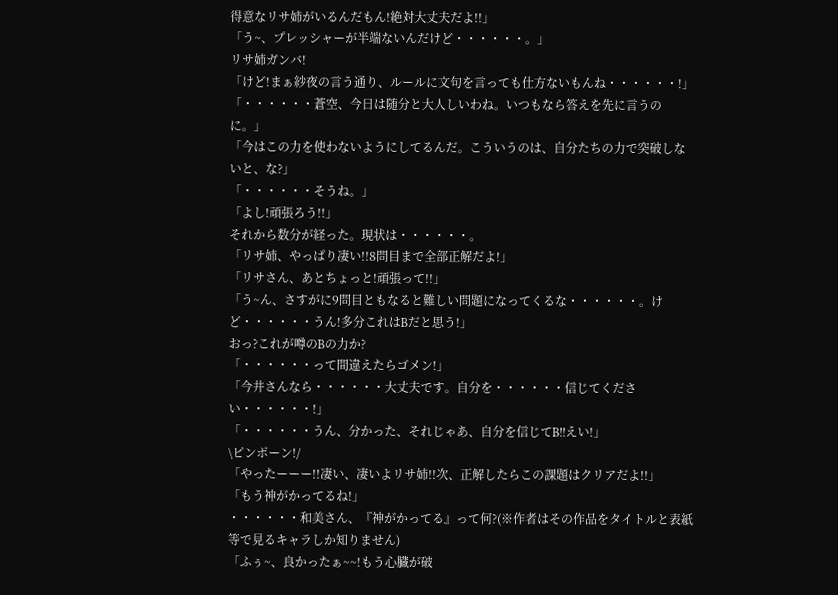得意なリサ姉がいるんだもん!絶対大丈夫だよ!!」
「う~、プレッシャーが半端ないんだけど・・・・・・。」
リサ姉ガンバ!
「けど!まぁ紗夜の言う通り、ルールに文句を言っても仕方ないもんね・・・・・・!」
「・・・・・・蒼空、今日は随分と大人しいわね。いつもなら答えを先に言うのに。」
「今はこの力を使わないようにしてるんだ。こういうのは、自分たちの力で突破しないと、な?」
「・・・・・・そうね。」
「よし!頑張ろう!!」
それから数分が経った。現状は・・・・・・。
「リサ姉、やっぱり凄い!!8問目まで全部正解だよ!」
「リサさん、あとちょっと!頑張って!!」
「う~ん、さすがに9問目ともなると難しい問題になってくるな・・・・・・。けど・・・・・・うん!多分これはBだと思う!」
おっ?これが噂のBの力か?
「・・・・・・って間違えたらゴメン!」
「今井さんなら・・・・・・大丈夫です。自分を・・・・・・信じてください・・・・・・!」
「・・・・・・うん、分かった、それじゃあ、自分を信じてB!!えい!」
\ピンポーン!/
「やったーーー!!凄い、凄いよリサ姉!!次、正解したらこの課題はクリアだよ!!」
「もう神がかってるね!」
・・・・・・和美さん、『神がかってる』って何?(※作者はその作品をタイトルと表紙等で見るキャラしか知りません)
「ふぅ~、良かったぁ~~!もう心臓が破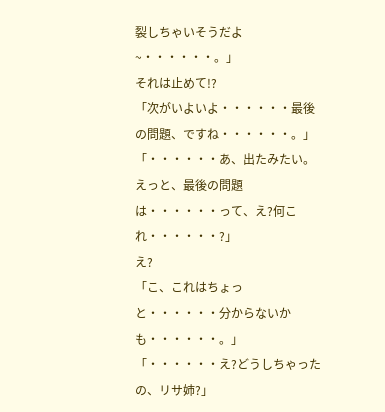裂しちゃいそうだよ~・・・・・・。」
それは止めて!?
「次がいよいよ・・・・・・最後の問題、ですね・・・・・・。」
「・・・・・・あ、出たみたい。えっと、最後の問題は・・・・・・って、え?何これ・・・・・・?」
え?
「こ、これはちょっと・・・・・・分からないかも・・・・・・。」
「・・・・・・え?どうしちゃったの、リサ姉?」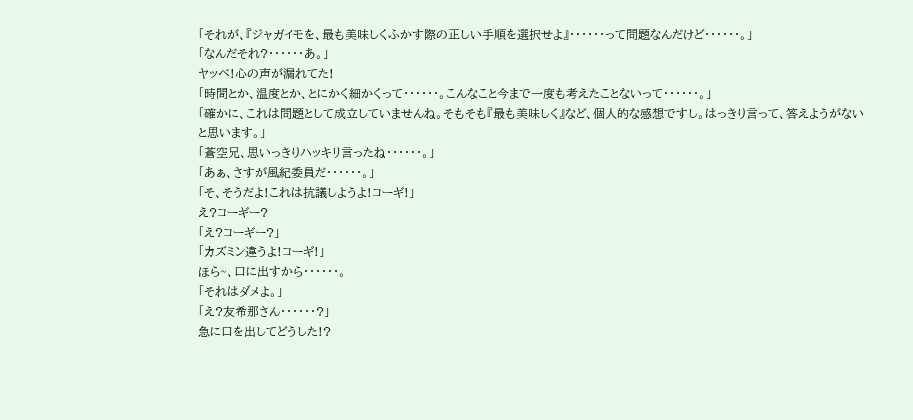「それが、『ジャガイモを、最も美味しくふかす際の正しい手順を選択せよ』・・・・・・って問題なんだけど・・・・・・。」
「なんだそれ?・・・・・・あ。」
ヤッベ!心の声が漏れてた!
「時間とか、温度とか、とにかく細かくって・・・・・・。こんなこと今まで一度も考えたことないって・・・・・・。」
「確かに、これは問題として成立していませんね。そもそも『最も美味しく』など、個人的な感想ですし。はっきり言って、答えようがないと思います。」
「蒼空兄、思いっきりハッキリ言ったね・・・・・・。」
「あぁ、さすが風紀委員だ・・・・・・。」
「そ、そうだよ!これは抗議しようよ!コーギ!」
え?コーギー?
「え?コーギー?」
「カズミン違うよ!コーギ!」
ほら~、口に出すから・・・・・・。
「それはダメよ。」
「え?友希那さん・・・・・・?」
急に口を出してどうした!?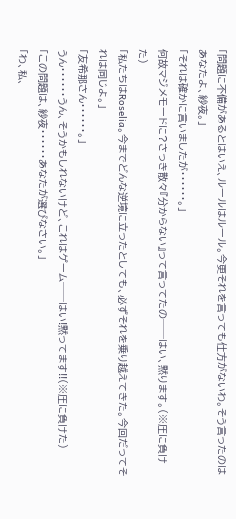「問題に不備があるとはいえ、ルールはルール。今更それを言っても仕方がないわ。そう言ったのはあなたよ、紗夜。」
「それは確かに言いましたが・・・・・・。」
何故マジメモードに?さっき散々『分からない』って言ってたの──はい、黙ります。(※圧に負けた)
「私たちはRoselia。今までどんな逆境に立ったとしても、必ずそれを乗り越えてきた。今回だってそれは同じよ。」
「友希那さん・・・・・・。」
うん・・・・・・うん、そうかもしれないけど、これはゲーム──はい!黙ってます!!(※圧に負けた)
「この問題は、紗夜・・・・・・あなたが選びなさい。」
「わ、私、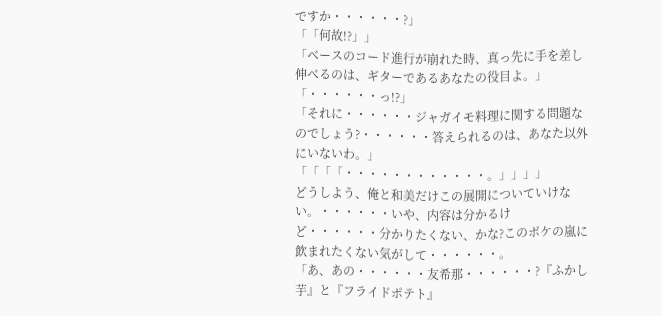ですか・・・・・・?」
「「何故!?」」
「ベースのコード進行が崩れた時、真っ先に手を差し伸べるのは、ギターであるあなたの役目よ。」
「・・・・・・っ!?」
「それに・・・・・・ジャガイモ料理に関する問題なのでしょう?・・・・・・答えられるのは、あなた以外にいないわ。」
「「「「・・・・・・・・・・・・。」」」」
どうしよう、俺と和美だけこの展開についていけない。・・・・・・いや、内容は分かるけど・・・・・・分かりたくない、かな?このボケの嵐に飲まれたくない気がして・・・・・・。
「あ、あの・・・・・・友希那・・・・・・?『ふかし芋』と『フライドポテト』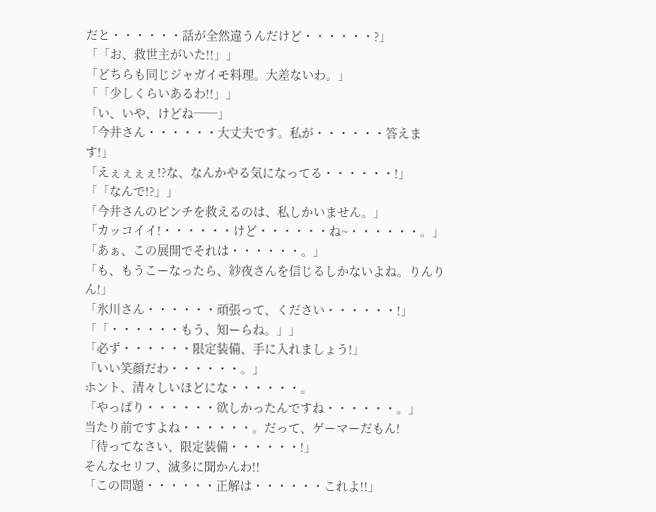だと・・・・・・話が全然違うんだけど・・・・・・?」
「「お、救世主がいた!!」」
「どちらも同じジャガイモ料理。大差ないわ。」
「「少しくらいあるわ!!」」
「い、いや、けどね──」
「今井さん・・・・・・大丈夫です。私が・・・・・・答えます!」
「えぇぇぇぇ!?な、なんかやる気になってる・・・・・・!」
「「なんで!?」」
「今井さんのピンチを救えるのは、私しかいません。」
「カッコイイ!・・・・・・けど・・・・・・ね~・・・・・・。」
「あぁ、この展開でそれは・・・・・・。」
「も、もうこーなったら、紗夜さんを信じるしかないよね。りんりん!」
「氷川さん・・・・・・頑張って、ください・・・・・・!」
「「・・・・・・もう、知ーらね。」」
「必ず・・・・・・限定装備、手に入れましょう!」
「いい笑顔だわ・・・・・・。」
ホント、清々しいほどにな・・・・・・。
「やっぱり・・・・・・欲しかったんですね・・・・・・。」
当たり前ですよね・・・・・・。だって、ゲーマーだもん!
「待ってなさい、限定装備・・・・・・!」
そんなセリフ、滅多に聞かんわ!!
「この問題・・・・・・正解は・・・・・・これよ!!」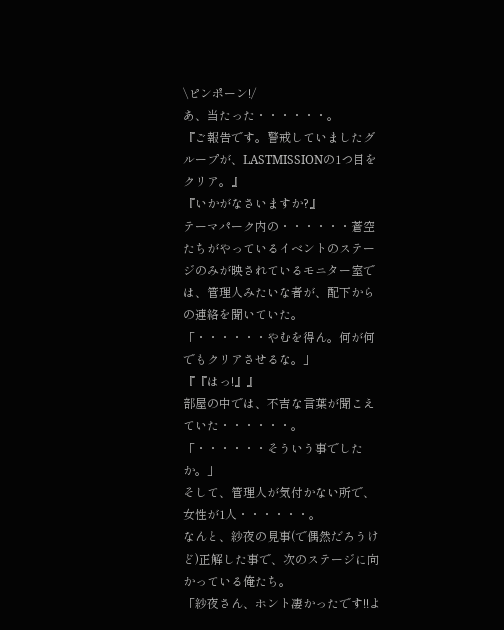\ピンポーン!/
あ、当たった・・・・・・。
『ご報告です。警戒していましたグループが、LASTMISSIONの1つ目をクリア。』
『いかがなさいますか?』
テーマパーク内の・・・・・・蒼空たちがやっているイベントのステージのみが映されているモニター室では、管理人みたいな者が、配下からの連絡を聞いていた。
「・・・・・・やむを得ん。何が何でもクリアさせるな。」
『『はっ!』』
部屋の中では、不吉な言葉が聞こえていた・・・・・・。
「・・・・・・そういう事でしたか。」
そして、管理人が気付かない所で、女性が1人・・・・・・。
なんと、紗夜の見事(で偶然だろうけど)正解した事で、次のステージに向かっている俺たち。
「紗夜さん、ホント凄かったです!!よ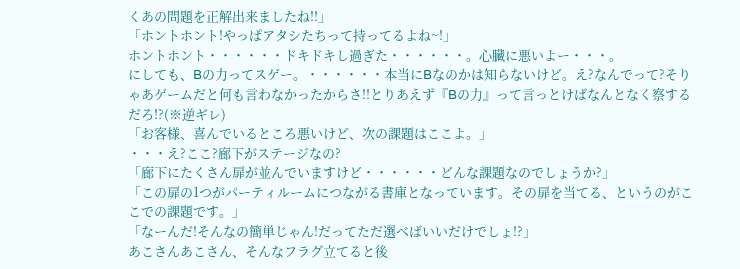くあの問題を正解出来ましたね!!」
「ホントホント!やっぱアタシたちって持ってるよね~!」
ホントホント・・・・・・ドキドキし過ぎた・・・・・・。心臓に悪いよー・・・。
にしても、Bの力ってスゲー。・・・・・・本当にBなのかは知らないけど。え?なんでって?そりゃあゲームだと何も言わなかったからさ!!とりあえず『Bの力』って言っとけばなんとなく察するだろ!?(※逆ギレ)
「お客様、喜んでいるところ悪いけど、次の課題はここよ。」
・・・え?ここ?廊下がステージなの?
「廊下にたくさん扉が並んでいますけど・・・・・・どんな課題なのでしょうか?」
「この扉の1つがパーティルームにつながる書庫となっています。その扉を当てる、というのがここでの課題です。」
「なーんだ!そんなの簡単じゃん!だってただ選べばいいだけでしょ!?」
あこさんあこさん、そんなフラグ立てると後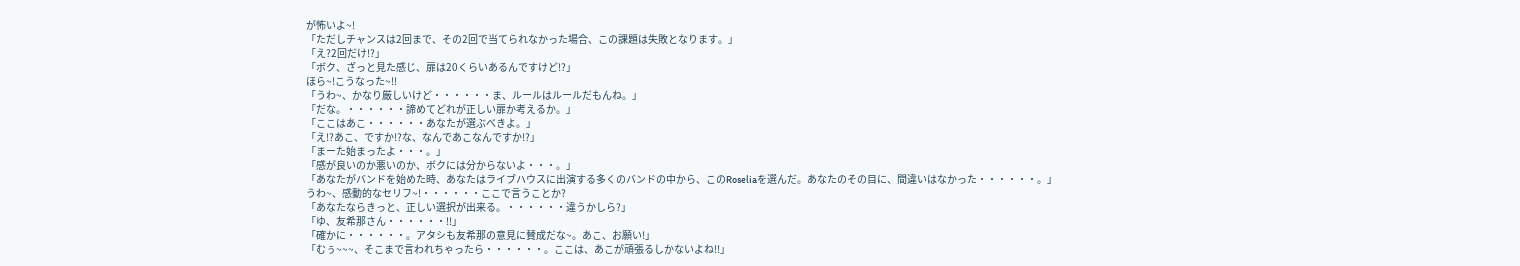が怖いよ~!
「ただしチャンスは2回まで、その2回で当てられなかった場合、この課題は失敗となります。」
「え?2回だけ!?」
「ボク、ざっと見た感じ、扉は20くらいあるんですけど!?」
ほら~!こうなった~!!
「うわ~、かなり厳しいけど・・・・・・ま、ルールはルールだもんね。」
「だな。・・・・・・諦めてどれが正しい扉か考えるか。」
「ここはあこ・・・・・・あなたが選ぶべきよ。」
「え!?あこ、ですか!?な、なんであこなんですか!?」
「まーた始まったよ・・・。」
「感が良いのか悪いのか、ボクには分からないよ・・・。」
「あなたがバンドを始めた時、あなたはライブハウスに出演する多くのバンドの中から、このRoseliaを選んだ。あなたのその目に、間違いはなかった・・・・・・。」
うわ~、感動的なセリフ~!・・・・・・ここで言うことか?
「あなたならきっと、正しい選択が出来る。・・・・・・違うかしら?」
「ゆ、友希那さん・・・・・・!!」
「確かに・・・・・・。アタシも友希那の意見に賛成だな~。あこ、お願い!」
「むぅ~~~、そこまで言われちゃったら・・・・・・。ここは、あこが頑張るしかないよね!!」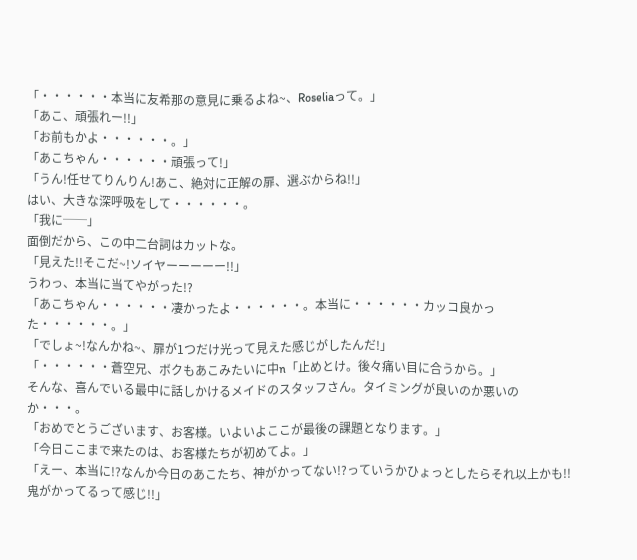「・・・・・・本当に友希那の意見に乗るよね~、Roseliaって。」
「あこ、頑張れー!!」
「お前もかよ・・・・・・。」
「あこちゃん・・・・・・頑張って!」
「うん!任せてりんりん!あこ、絶対に正解の扉、選ぶからね!!」
はい、大きな深呼吸をして・・・・・・。
「我に──」
面倒だから、この中二台詞はカットな。
「見えた!!そこだ~!ソイヤーーーーー!!」
うわっ、本当に当てやがった!?
「あこちゃん・・・・・・凄かったよ・・・・・・。本当に・・・・・・カッコ良かった・・・・・・。」
「でしょ~!なんかね~、扉が1つだけ光って見えた感じがしたんだ!」
「・・・・・・蒼空兄、ボクもあこみたいに中n「止めとけ。後々痛い目に合うから。」
そんな、喜んでいる最中に話しかけるメイドのスタッフさん。タイミングが良いのか悪いのか・・・。
「おめでとうございます、お客様。いよいよここが最後の課題となります。」
「今日ここまで来たのは、お客様たちが初めてよ。」
「えー、本当に!?なんか今日のあこたち、神がかってない!?っていうかひょっとしたらそれ以上かも!!鬼がかってるって感じ!!」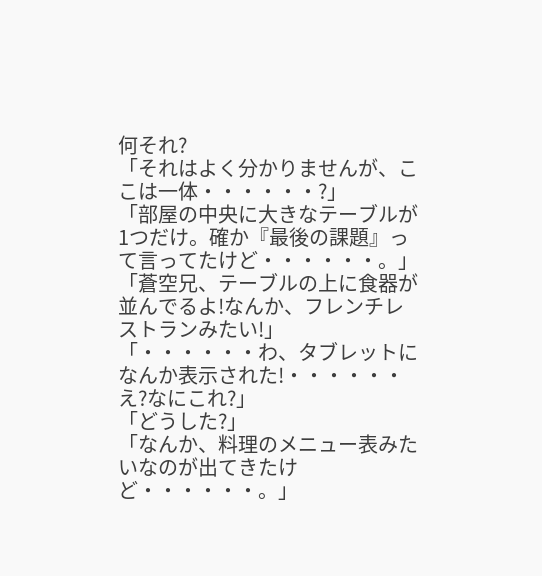何それ?
「それはよく分かりませんが、ここは一体・・・・・・?」
「部屋の中央に大きなテーブルが1つだけ。確か『最後の課題』って言ってたけど・・・・・・。」
「蒼空兄、テーブルの上に食器が並んでるよ!なんか、フレンチレストランみたい!」
「・・・・・・わ、タブレットになんか表示された!・・・・・・え?なにこれ?」
「どうした?」
「なんか、料理のメニュー表みたいなのが出てきたけど・・・・・・。」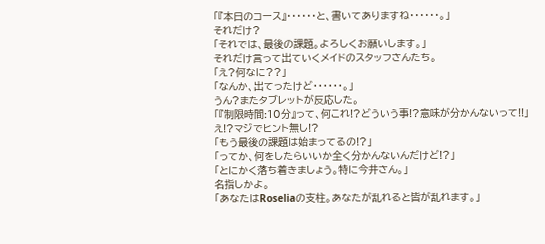「『本日のコース』・・・・・・と、書いてありますね・・・・・・。」
それだけ?
「それでは、最後の課題。よろしくお願いします。」
それだけ言って出ていくメイドのスタッフさんたち。
「え?何なに??」
「なんか、出てったけど・・・・・・。」
うん?またタブレットが反応した。
「『制限時間:10分』って、何これ!?どういう事!?意味が分かんないって!!」
え!?マジでヒント無し!?
「もう最後の課題は始まってるの!?」
「ってか、何をしたらいいか全く分かんないんだけど!?」
「とにかく落ち着きましょう。特に今井さん。」
名指しかよ。
「あなたはRoseliaの支柱。あなたが乱れると皆が乱れます。」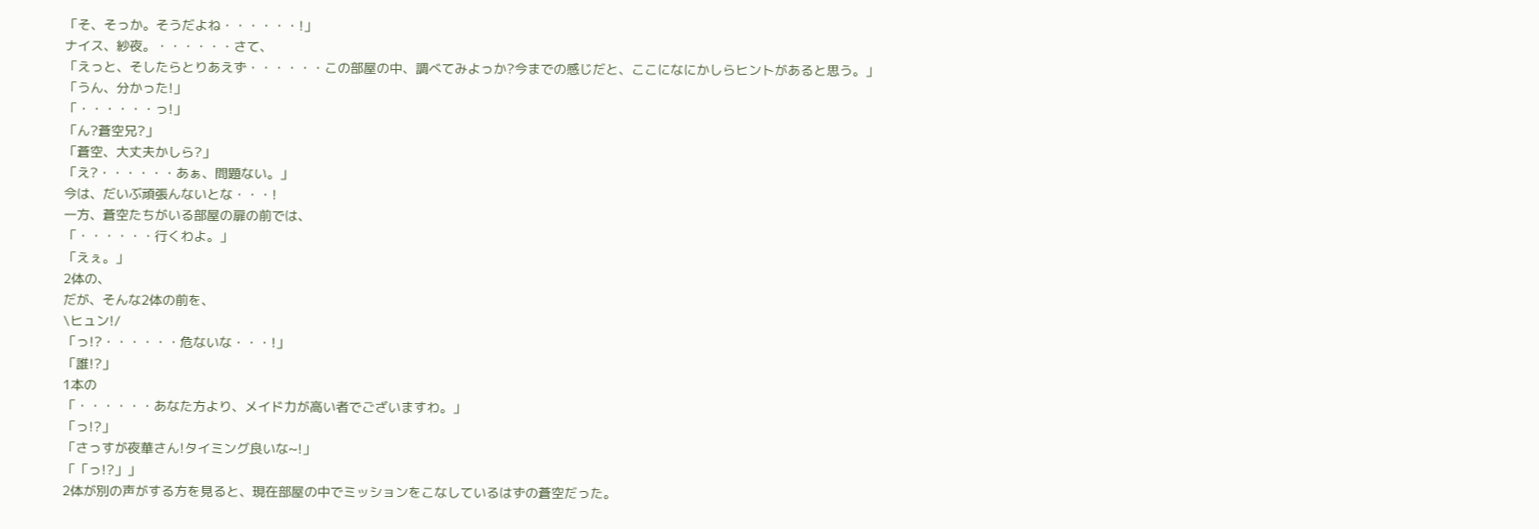「そ、そっか。そうだよね・・・・・・!」
ナイス、紗夜。・・・・・・さて、
「えっと、そしたらとりあえず・・・・・・この部屋の中、調べてみよっか?今までの感じだと、ここになにかしらヒントがあると思う。」
「うん、分かった!」
「・・・・・・っ!」
「ん?蒼空兄?」
「蒼空、大丈夫かしら?」
「え?・・・・・・あぁ、問題ない。」
今は、だいぶ頑張んないとな・・・!
一方、蒼空たちがいる部屋の扉の前では、
「・・・・・・行くわよ。」
「えぇ。」
2体の、
だが、そんな2体の前を、
\ヒュン!/
「っ!?・・・・・・危ないな・・・!」
「誰!?」
1本の
「・・・・・・あなた方より、メイド力が高い者でございますわ。」
「っ!?」
「さっすが夜華さん!タイミング良いな~!」
「「っ!?」」
2体が別の声がする方を見ると、現在部屋の中でミッションをこなしているはずの蒼空だった。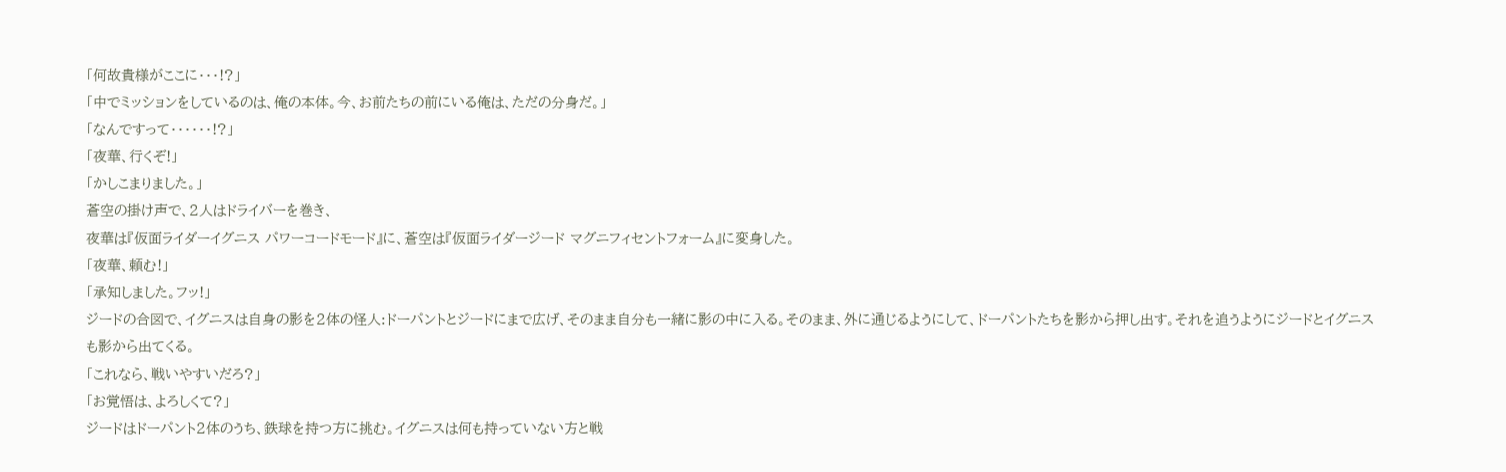「何故貴様がここに・・・!?」
「中でミッションをしているのは、俺の本体。今、お前たちの前にいる俺は、ただの分身だ。」
「なんですって・・・・・・!?」
「夜華、行くぞ!」
「かしこまりました。」
蒼空の掛け声で、2人はドライバーを巻き、
夜華は『仮面ライダーイグニス パワーコードモード』に、蒼空は『仮面ライダージード マグニフィセントフォーム』に変身した。
「夜華、頼む!」
「承知しました。フッ!」
ジードの合図で、イグニスは自身の影を2体の怪人:ドーパントとジードにまで広げ、そのまま自分も一緒に影の中に入る。そのまま、外に通じるようにして、ドーパントたちを影から押し出す。それを追うようにジードとイグニスも影から出てくる。
「これなら、戦いやすいだろ?」
「お覚悟は、よろしくて?」
ジードはドーパント2体のうち、鉄球を持つ方に挑む。イグニスは何も持っていない方と戦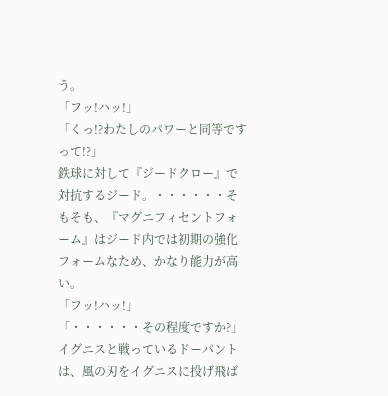う。
「フッ!ハッ!」
「くっ!?わたしのパワーと同等ですって!?」
鉄球に対して『ジードクロー』で対抗するジード。・・・・・・そもそも、『マグニフィセントフォーム』はジード内では初期の強化フォームなため、かなり能力が高い。
「フッ!ハッ!」
「・・・・・・その程度ですか?」
イグニスと戦っているドーパントは、風の刃をイグニスに投げ飛ば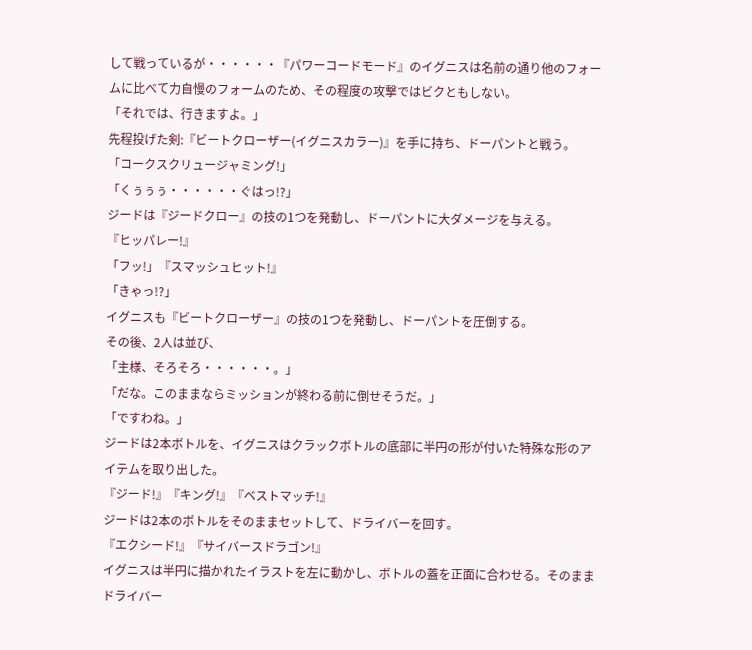して戦っているが・・・・・・『パワーコードモード』のイグニスは名前の通り他のフォームに比べて力自慢のフォームのため、その程度の攻撃ではビクともしない。
「それでは、行きますよ。」
先程投げた剣:『ビートクローザー(イグニスカラー)』を手に持ち、ドーパントと戦う。
「コークスクリュージャミング!」
「くぅぅぅ・・・・・・ぐはっ!?」
ジードは『ジードクロー』の技の1つを発動し、ドーパントに大ダメージを与える。
『ヒッパレー!』
「フッ!」『スマッシュヒット!』
「きゃっ!?」
イグニスも『ビートクローザー』の技の1つを発動し、ドーパントを圧倒する。
その後、2人は並び、
「主様、そろそろ・・・・・・。」
「だな。このままならミッションが終わる前に倒せそうだ。」
「ですわね。」
ジードは2本ボトルを、イグニスはクラックボトルの底部に半円の形が付いた特殊な形のアイテムを取り出した。
『ジード!』『キング!』『ベストマッチ!』
ジードは2本のボトルをそのままセットして、ドライバーを回す。
『エクシード!』『サイバースドラゴン!』
イグニスは半円に描かれたイラストを左に動かし、ボトルの蓋を正面に合わせる。そのままドライバー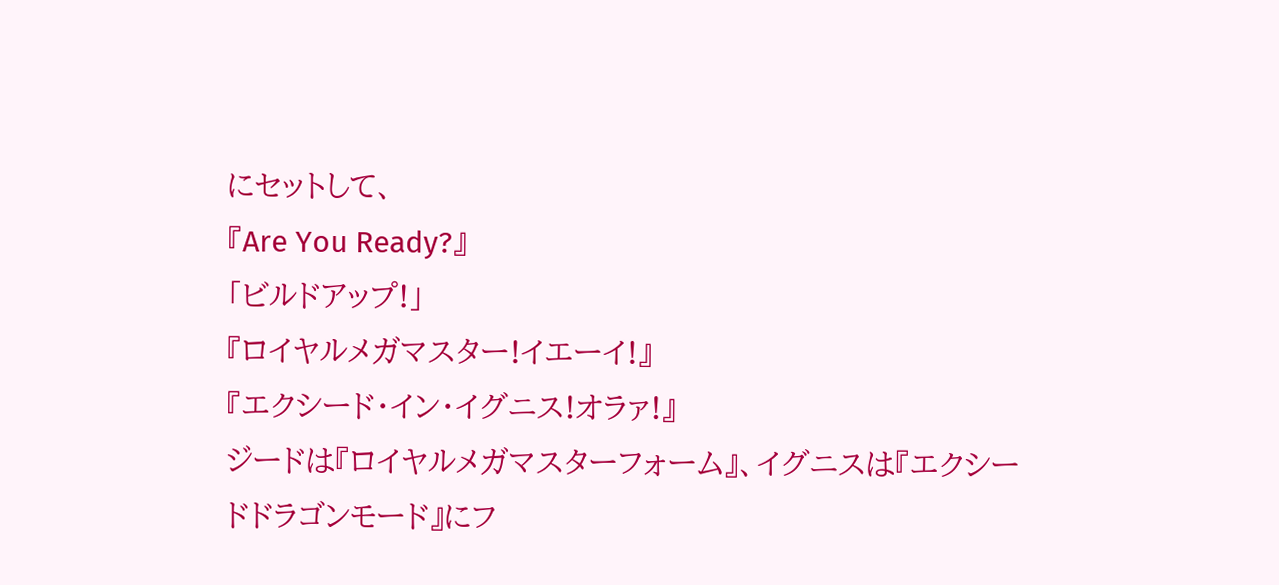にセットして、
『Are You Ready?』
「ビルドアップ!」
『ロイヤルメガマスター!イエーイ!』
『エクシード・イン・イグニス!オラァ!』
ジードは『ロイヤルメガマスターフォーム』、イグニスは『エクシードドラゴンモード』にフ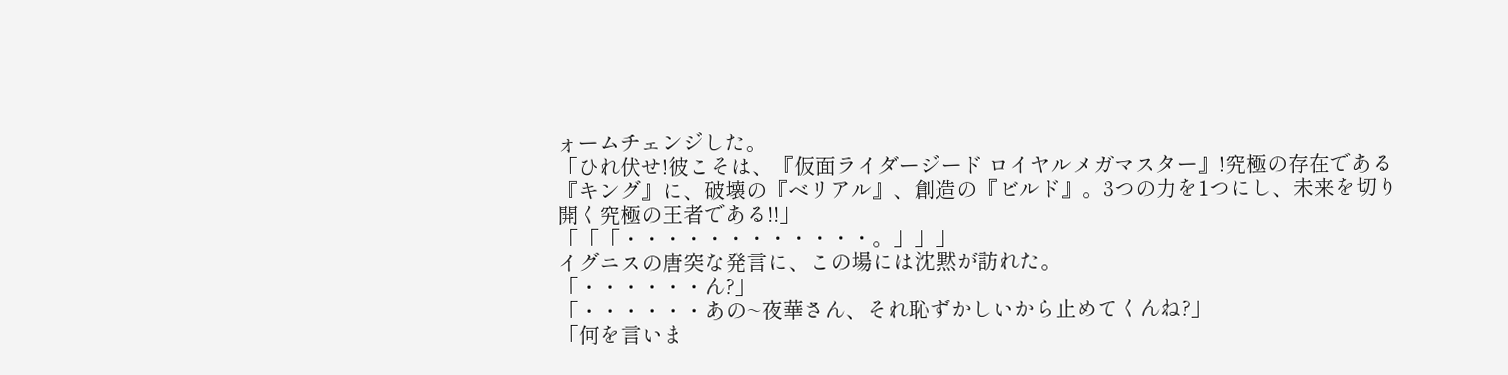ォームチェンジした。
「ひれ伏せ!彼こそは、『仮面ライダージード ロイヤルメガマスター』!究極の存在である『キング』に、破壊の『ベリアル』、創造の『ビルド』。3つの力を1つにし、未来を切り開く究極の王者である!!」
「「「・・・・・・・・・・・・。」」」
イグニスの唐突な発言に、この場には沈黙が訪れた。
「・・・・・・ん?」
「・・・・・・あの~夜華さん、それ恥ずかしいから止めてくんね?」
「何を言いま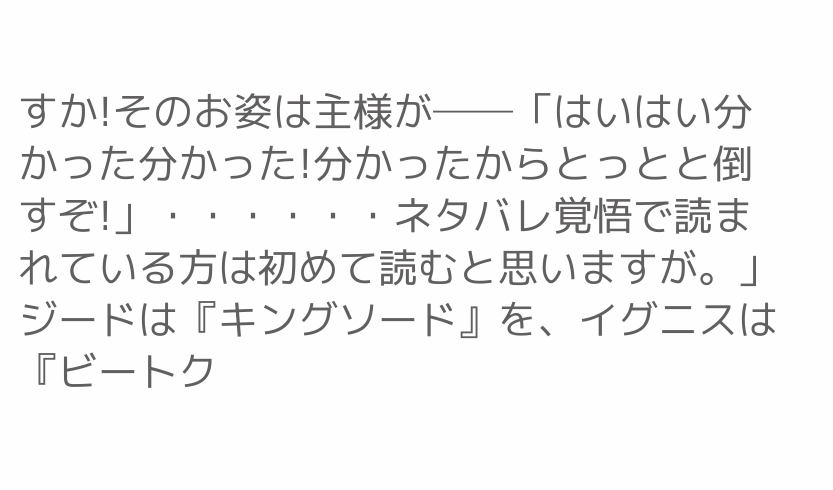すか!そのお姿は主様が──「はいはい分かった分かった!分かったからとっとと倒すぞ!」・・・・・・ネタバレ覚悟で読まれている方は初めて読むと思いますが。」
ジードは『キングソード』を、イグニスは『ビートク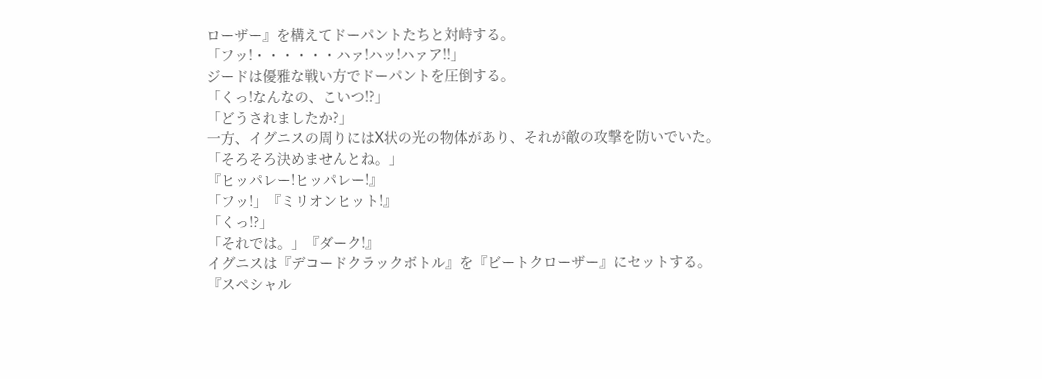ローザー』を構えてドーパントたちと対峙する。
「フッ!・・・・・・ハァ!ハッ!ハァア!!」
ジードは優雅な戦い方でドーパントを圧倒する。
「くっ!なんなの、こいつ!?」
「どうされましたか?」
一方、イグニスの周りにはX状の光の物体があり、それが敵の攻撃を防いでいた。
「そろそろ決めませんとね。」
『ヒッパレー!ヒッパレー!』
「フッ!」『ミリオンヒット!』
「くっ!?」
「それでは。」『ダーク!』
イグニスは『デコードクラックボトル』を『ビートクローザー』にセットする。
『スペシャル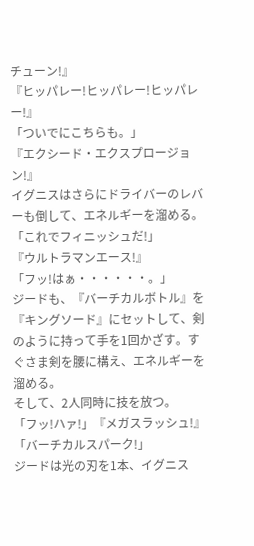チューン!』
『ヒッパレー!ヒッパレー!ヒッパレー!』
「ついでにこちらも。」
『エクシード・エクスプロージョン!』
イグニスはさらにドライバーのレバーも倒して、エネルギーを溜める。
「これでフィニッシュだ!」
『ウルトラマンエース!』
「フッ!はぁ・・・・・・。」
ジードも、『バーチカルボトル』を『キングソード』にセットして、剣のように持って手を1回かざす。すぐさま剣を腰に構え、エネルギーを溜める。
そして、2人同時に技を放つ。
「フッ!ハァ!」『メガスラッシュ!』
「バーチカルスパーク!」
ジードは光の刃を1本、イグニス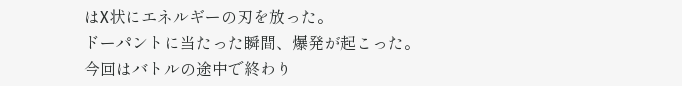はX状にエネルギーの刃を放った。
ドーパントに当たった瞬間、爆発が起こった。
今回はバトルの途中で終わり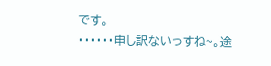です。
・・・・・・申し訳ないっすね~。途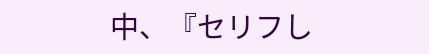中、『セリフし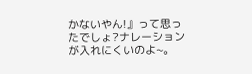かないやん!』って思ったでしょ?ナレーションが入れにくいのよ~。